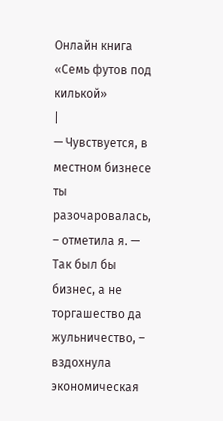Онлайн книга «Семь футов под килькой»
|
— Чувствуется, в местном бизнесе ты разочаровалась, – отметила я. — Так был бы бизнес, а не торгашество да жульничество, – вздохнула экономическая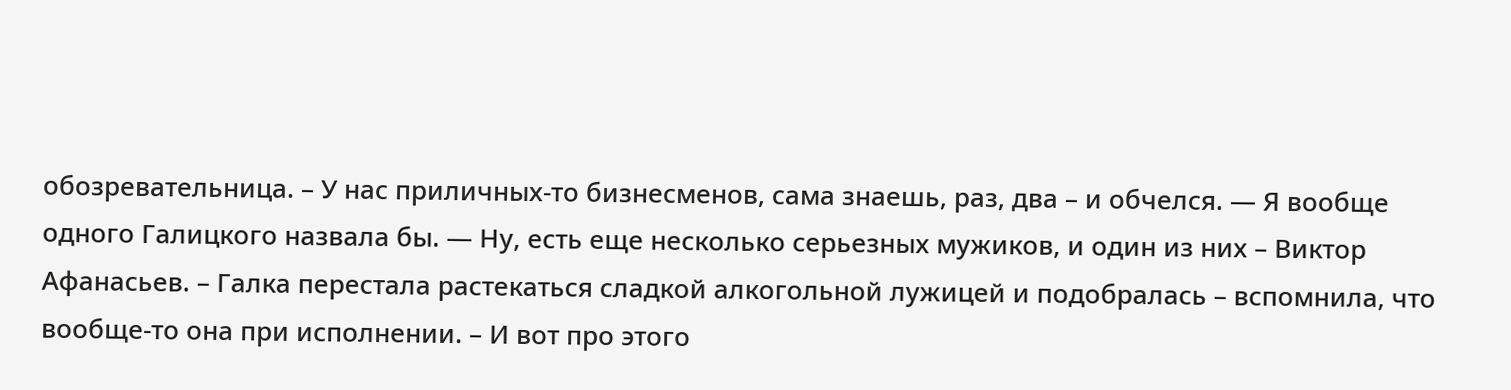обозревательница. – У нас приличных-то бизнесменов, сама знаешь, раз, два – и обчелся. — Я вообще одного Галицкого назвала бы. — Ну, есть еще несколько серьезных мужиков, и один из них – Виктор Афанасьев. – Галка перестала растекаться сладкой алкогольной лужицей и подобралась – вспомнила, что вообще-то она при исполнении. – И вот про этого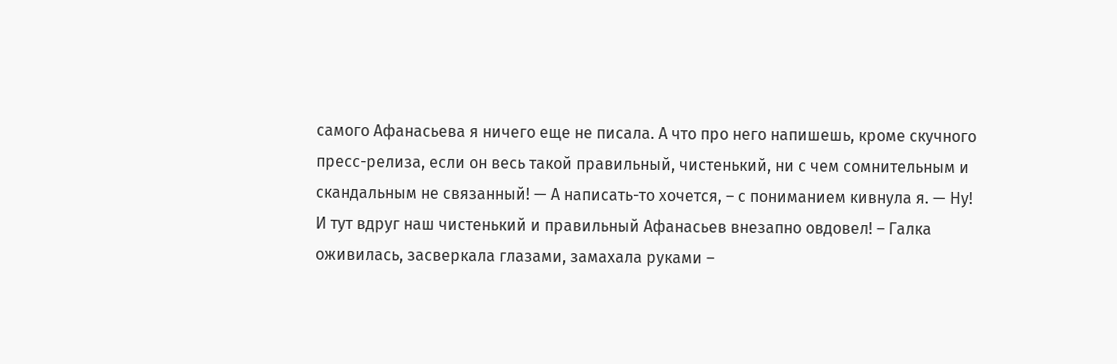самого Афанасьева я ничего еще не писала. А что про него напишешь, кроме скучного пресс-релиза, если он весь такой правильный, чистенький, ни с чем сомнительным и скандальным не связанный! — А написать-то хочется, – с пониманием кивнула я. — Ну! И тут вдруг наш чистенький и правильный Афанасьев внезапно овдовел! – Галка оживилась, засверкала глазами, замахала руками –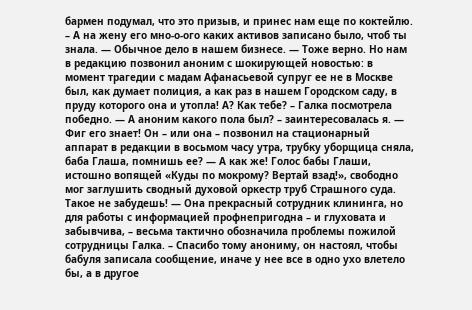бармен подумал, что это призыв, и принес нам еще по коктейлю. – А на жену его мно-о-ого каких активов записано было, чтоб ты знала. — Обычное дело в нашем бизнесе. — Тоже верно. Но нам в редакцию позвонил аноним с шокирующей новостью: в момент трагедии с мадам Афанасьевой супруг ее не в Москве был, как думает полиция, а как раз в нашем Городском саду, в пруду которого она и утопла! А? Как тебе? – Галка посмотрела победно. — А аноним какого пола был? – заинтересовалась я. — Фиг его знает! Он – или она – позвонил на стационарный аппарат в редакции в восьмом часу утра, трубку уборщица сняла, баба Глаша, помнишь ее? — А как же! Голос бабы Глаши, истошно вопящей «Куды по мокрому? Вертай взад!», свободно мог заглушить сводный духовой оркестр труб Страшного суда. Такое не забудешь! — Она прекрасный сотрудник клининга, но для работы с информацией профнепригодна – и глуховата и забывчива, – весьма тактично обозначила проблемы пожилой сотрудницы Галка. – Спасибо тому анониму, он настоял, чтобы бабуля записала сообщение, иначе у нее все в одно ухо влетело бы, а в другое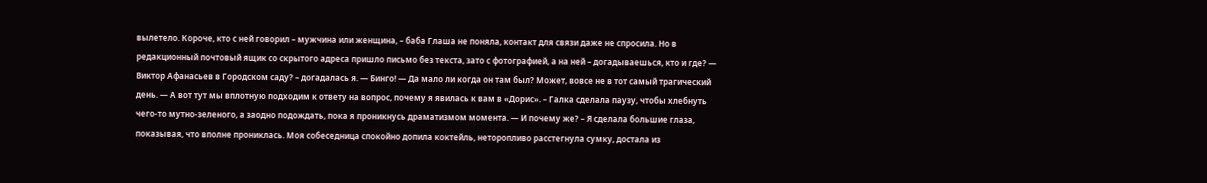вылетело. Короче, кто с ней говорил – мужчина или женщина, – баба Глаша не поняла, контакт для связи даже не спросила. Но в редакционный почтовый ящик со скрытого адреса пришло письмо без текста, зато с фотографией, а на ней – догадываешься, кто и где? — Виктор Афанасьев в Городском саду? – догадалась я. — Бинго! — Да мало ли когда он там был? Может, вовсе не в тот самый трагический день. — А вот тут мы вплотную подходим к ответу на вопрос, почему я явилась к вам в «Дорис». – Галка сделала паузу, чтобы хлебнуть чего-то мутно-зеленого, а заодно подождать, пока я проникнусь драматизмом момента. — И почему же? – Я сделала большие глаза, показывая, что вполне прониклась. Моя собеседница спокойно допила коктейль, неторопливо расстегнула сумку, достала из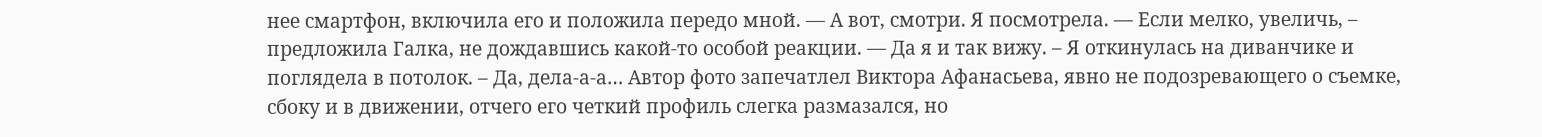нее смартфон, включила его и положила передо мной. — А вот, смотри. Я посмотрела. — Если мелко, увеличь, – предложила Галка, не дождавшись какой-то особой реакции. — Да я и так вижу. – Я откинулась на диванчике и поглядела в потолок. – Да, дела-а-а… Автор фото запечатлел Виктора Афанасьева, явно не подозревающего о съемке, сбоку и в движении, отчего его четкий профиль слегка размазался, но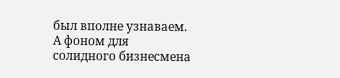был вполне узнаваем. А фоном для солидного бизнесмена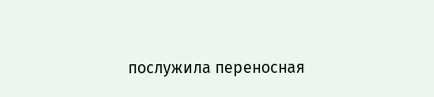послужила переносная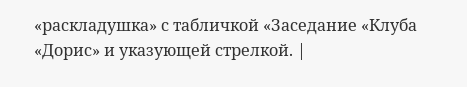«раскладушка» с табличкой «Заседание «Клуба «Дорис» и указующей стрелкой. |